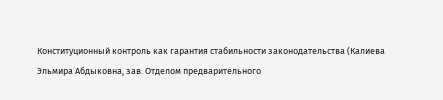Конституционный контроль как гарантия стабильности законодательства (Калиева Эльмира Абдыковна, зав. Отделом предварительного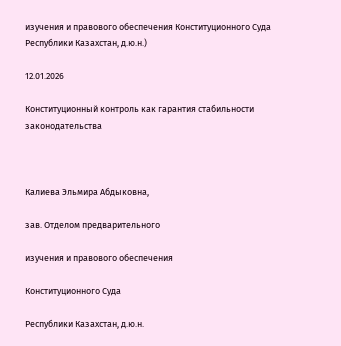изучения и правового обеспечения Конституционного Суда Республики Казахстан, д.ю.н.)

12.01.2026

Конституционный контроль как гарантия стабильности законодательства



Калиева Эльмира Абдыковна,

зав. Отделом предварительного

изучения и правового обеспечения

Конституционного Суда

Республики Казахстан, д.ю.н.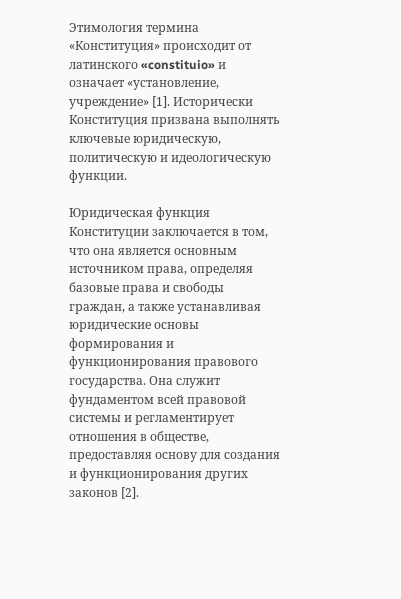Этимология термина «Конституция» происходит от латинского «constituio» и означает «установление, учреждение» [1]. Исторически Конституция призвана выполнять ключевые юридическую, политическую и идеологическую функции.

Юридическая функция Конституции заключается в том, что она является основным источником права, определяя базовые права и свободы граждан, а также устанавливая юридические основы формирования и функционирования правового государства. Она служит фундаментом всей правовой системы и регламентирует отношения в обществе, предоставляя основу для создания и функционирования других законов [2].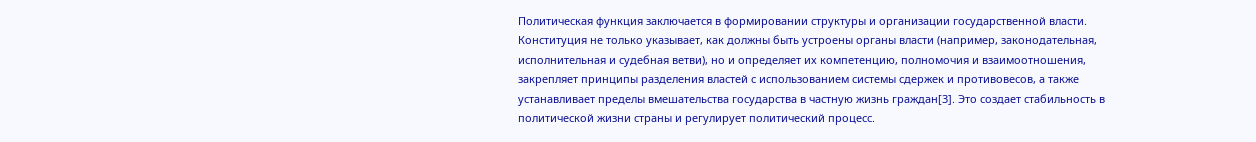Политическая функция заключается в формировании структуры и организации государственной власти. Конституция не только указывает, как должны быть устроены органы власти (например, законодательная, исполнительная и судебная ветви), но и определяет их компетенцию, полномочия и взаимоотношения, закрепляет принципы разделения властей с использованием системы сдержек и противовесов, а также устанавливает пределы вмешательства государства в частную жизнь граждан[3]. Это создает стабильность в политической жизни страны и регулирует политический процесс.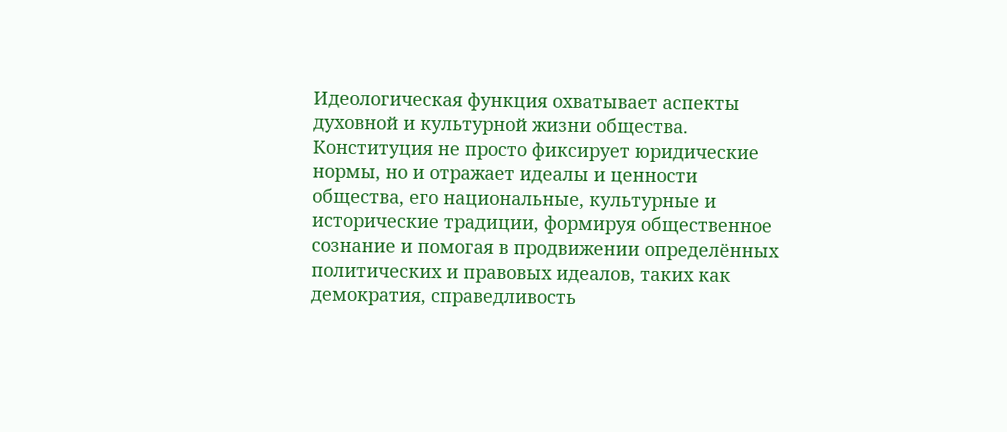Идеологическая функция охватывает аспекты духовной и культурной жизни общества. Конституция не просто фиксирует юридические нормы, но и отражает идеалы и ценности общества, его национальные, культурные и исторические традиции, формируя общественное сознание и помогая в продвижении определённых политических и правовых идеалов, таких как демократия, справедливость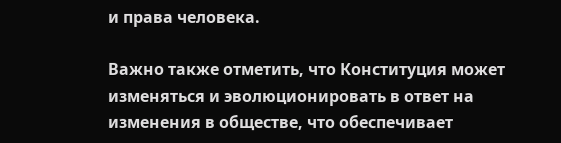и права человека.

Важно также отметить, что Конституция может изменяться и эволюционировать в ответ на изменения в обществе, что обеспечивает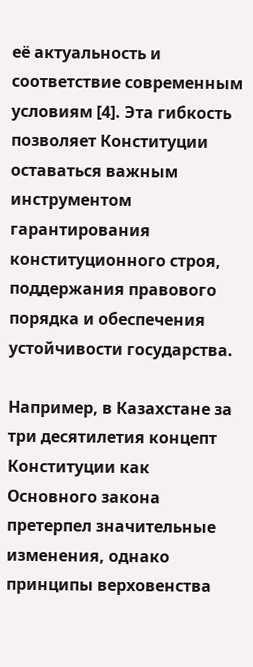её актуальность и соответствие современным условиям [4]. Эта гибкость позволяет Конституции оставаться важным инструментом гарантирования конституционного строя, поддержания правового порядка и обеспечения устойчивости государства.

Например, в Казахстане за три десятилетия концепт Конституции как Основного закона претерпел значительные изменения, однако принципы верховенства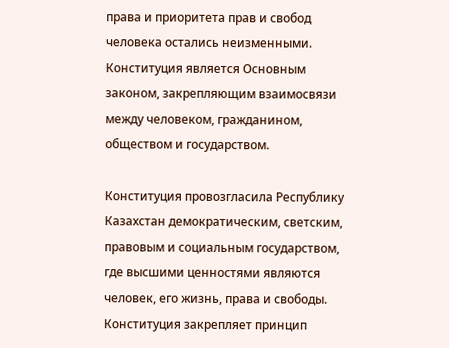права и приоритета прав и свобод человека остались неизменными. Конституция является Основным законом, закрепляющим взаимосвязи между человеком, гражданином, обществом и государством.

Конституция провозгласила Республику Казахстан демократическим, светским, правовым и социальным государством, где высшими ценностями являются человек, его жизнь, права и свободы. Конституция закрепляет принцип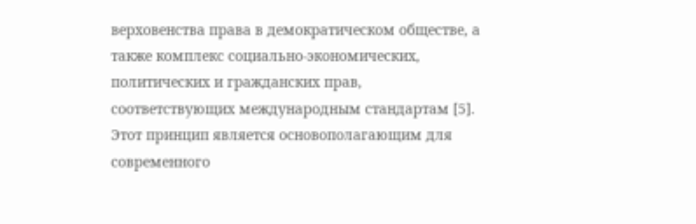верховенства права в демократическом обществе, а также комплекс социально-экономических, политических и гражданских прав, соответствующих международным стандартам [5]. Этот принцип является основополагающим для современного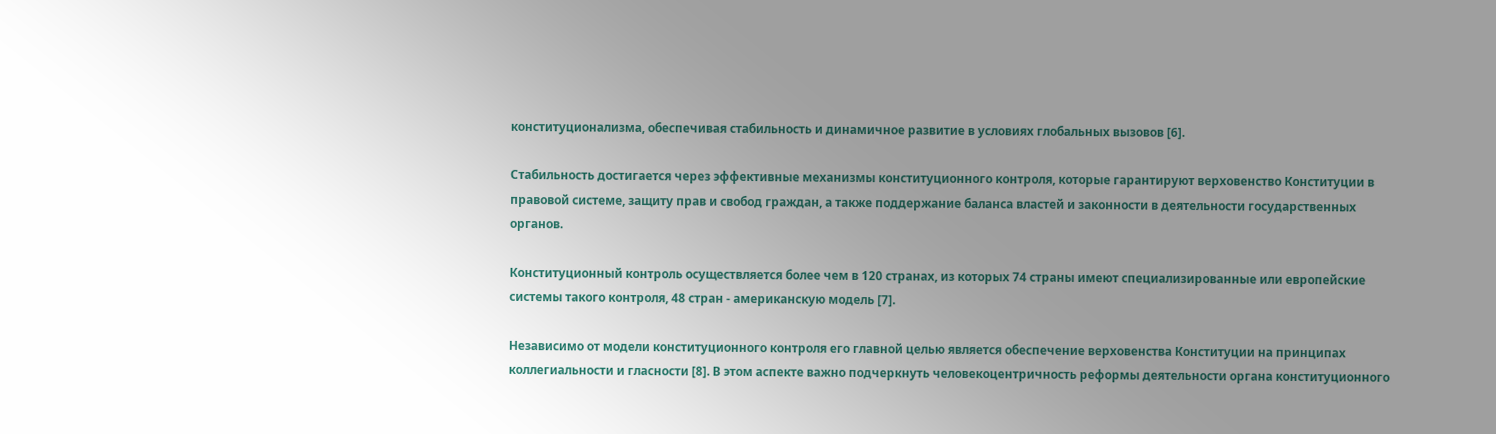конституционализма, обеспечивая стабильность и динамичное развитие в условиях глобальных вызовов [6].

Стабильность достигается через эффективные механизмы конституционного контроля, которые гарантируют верховенство Конституции в правовой системе, защиту прав и свобод граждан, а также поддержание баланса властей и законности в деятельности государственных органов.

Конституционный контроль осуществляется более чем в 120 странах, из которых 74 страны имеют специализированные или европейские системы такого контроля, 48 стран - американскую модель [7].

Независимо от модели конституционного контроля его главной целью является обеспечение верховенства Конституции на принципах коллегиальности и гласности [8]. В этом аспекте важно подчеркнуть человекоцентричность реформы деятельности органа конституционного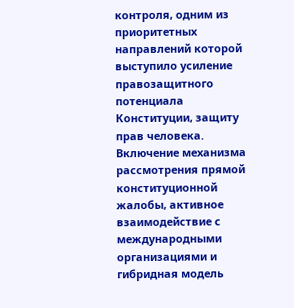контроля, одним из приоритетных направлений которой выступило усиление правозащитного потенциала Конституции, защиту прав человека. Включение механизма рассмотрения прямой конституционной жалобы, активное взаимодействие с международными организациями и гибридная модель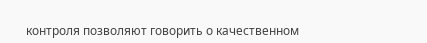контроля позволяют говорить о качественном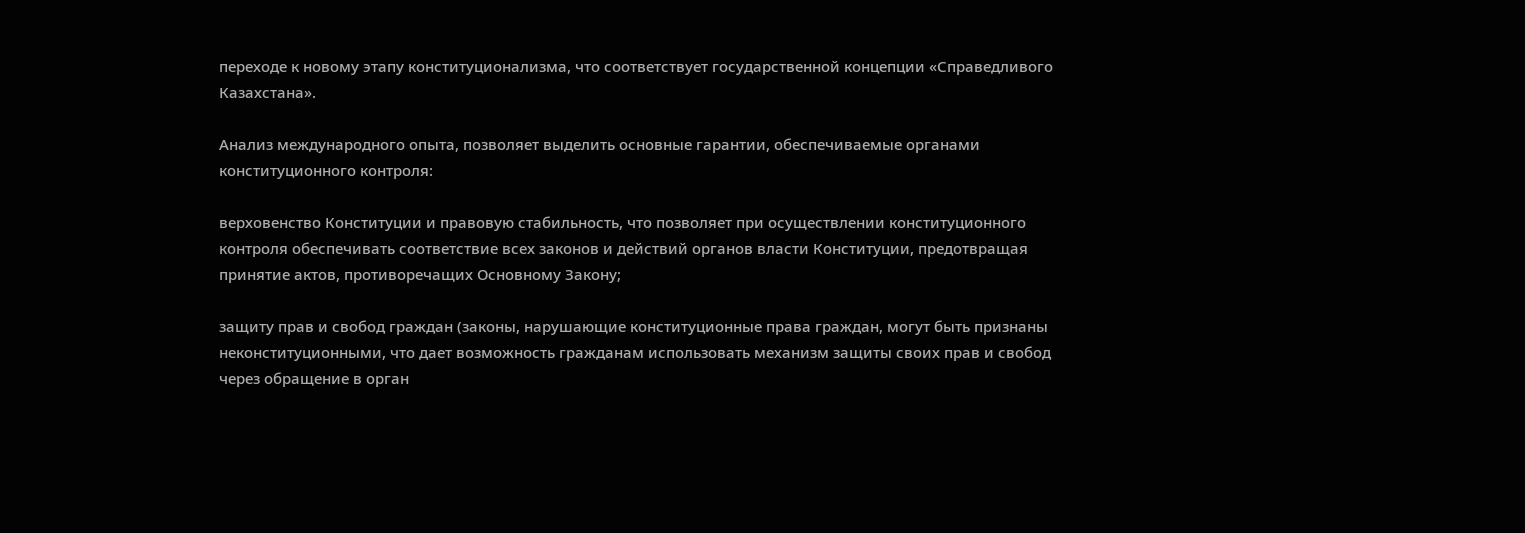переходе к новому этапу конституционализма, что соответствует государственной концепции «Справедливого Казахстана».

Анализ международного опыта, позволяет выделить основные гарантии, обеспечиваемые органами конституционного контроля:

верховенство Конституции и правовую стабильность, что позволяет при осуществлении конституционного контроля обеспечивать соответствие всех законов и действий органов власти Конституции, предотвращая принятие актов, противоречащих Основному Закону;

защиту прав и свобод граждан (законы, нарушающие конституционные права граждан, могут быть признаны неконституционными, что дает возможность гражданам использовать механизм защиты своих прав и свобод через обращение в орган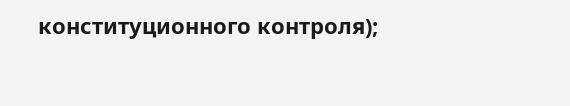конституционного контроля);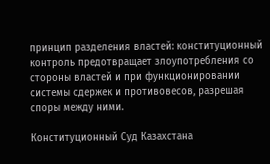принцип разделения властей: конституционный контроль предотвращает злоупотребления со стороны властей и при функционировании системы сдержек и противовесов, разрешая споры между ними.

Конституционный Суд Казахстана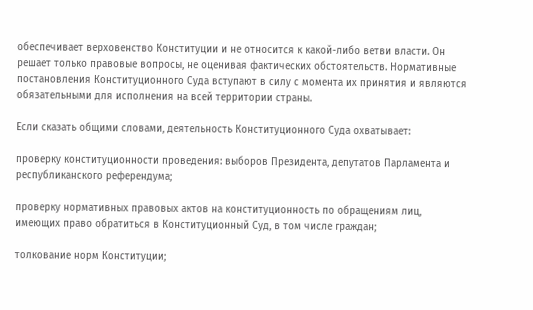обеспечивает верховенство Конституции и не относится к какой-либо ветви власти. Он решает только правовые вопросы, не оценивая фактических обстоятельств. Нормативные постановления Конституционного Суда вступают в силу с момента их принятия и являются обязательными для исполнения на всей территории страны.

Если сказать общими словами, деятельность Конституционного Суда охватывает:

проверку конституционности проведения: выборов Президента, депутатов Парламента и республиканского референдума;

проверку нормативных правовых актов на конституционность по обращениям лиц, имеющих право обратиться в Конституционный Суд, в том числе граждан;

толкование норм Конституции;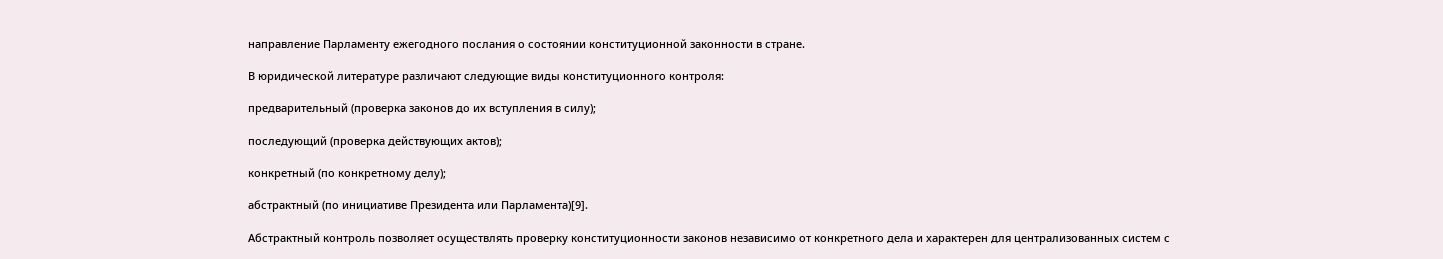направление Парламенту ежегодного послания о состоянии конституционной законности в стране.

В юридической литературе различают следующие виды конституционного контроля:

предварительный (проверка законов до их вступления в силу);

последующий (проверка действующих актов);

конкретный (по конкретному делу);

абстрактный (по инициативе Президента или Парламента)[9].

Абстрактный контроль позволяет осуществлять проверку конституционности законов независимо от конкретного дела и характерен для централизованных систем с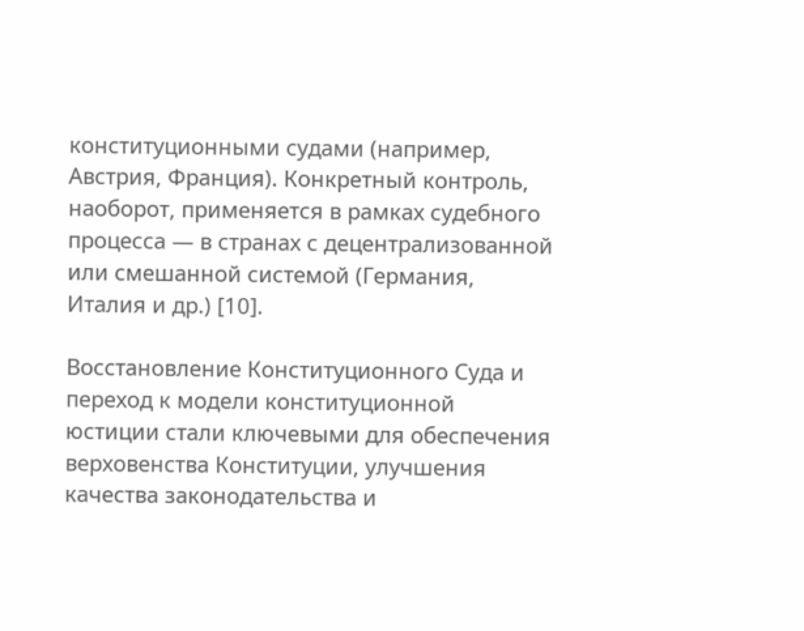конституционными судами (например, Австрия, Франция). Конкретный контроль, наоборот, применяется в рамках судебного процесса — в странах с децентрализованной или смешанной системой (Германия, Италия и др.) [10].

Восстановление Конституционного Суда и переход к модели конституционной юстиции стали ключевыми для обеспечения верховенства Конституции, улучшения качества законодательства и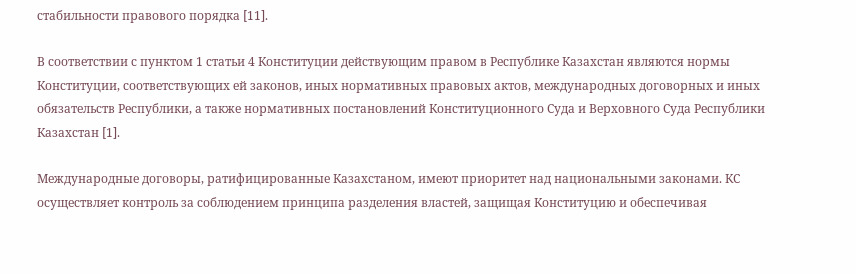стабильности правового порядка [11].

В соответствии с пунктом 1 статьи 4 Конституции действующим правом в Республике Казахстан являются нормы Конституции, соответствующих ей законов, иных нормативных правовых актов, международных договорных и иных обязательств Республики, а также нормативных постановлений Конституционного Суда и Верховного Суда Республики Казахстан [1].

Международные договоры, ратифицированные Казахстаном, имеют приоритет над национальными законами. КС осуществляет контроль за соблюдением принципа разделения властей, защищая Конституцию и обеспечивая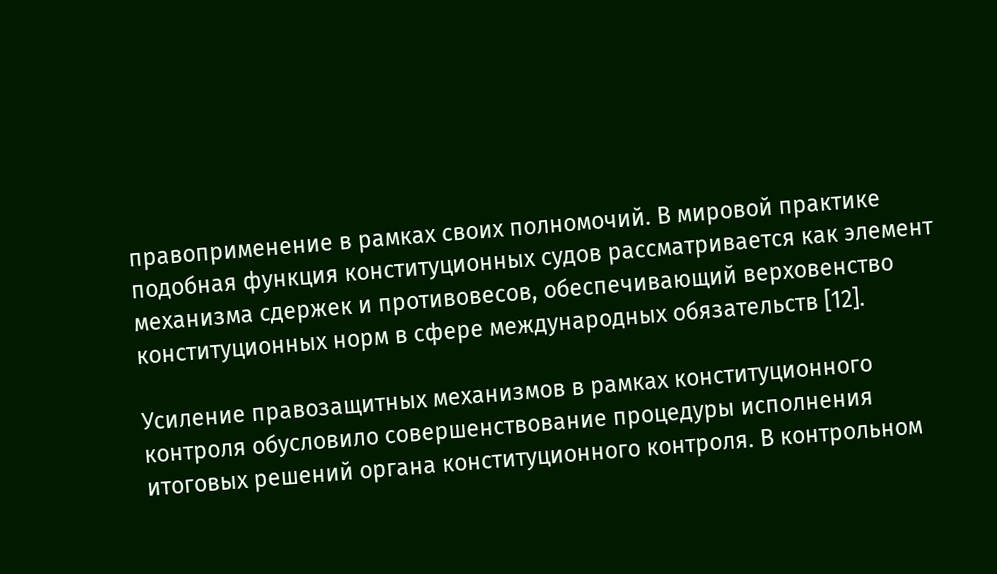правоприменение в рамках своих полномочий. В мировой практике подобная функция конституционных судов рассматривается как элемент механизма сдержек и противовесов, обеспечивающий верховенство конституционных норм в сфере международных обязательств [12].

Усиление правозащитных механизмов в рамках конституционного контроля обусловило совершенствование процедуры исполнения итоговых решений органа конституционного контроля. В контрольном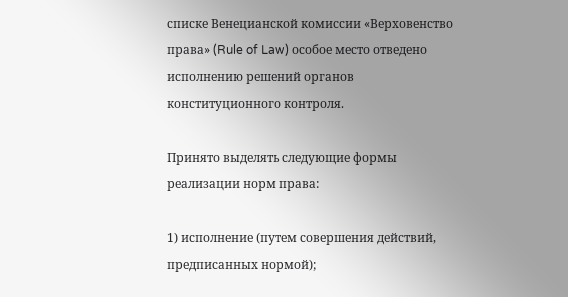списке Венецианской комиссии «Верховенство права» (Rule of Law) особое место отведено исполнению решений органов конституционного контроля.

Принято выделять следующие формы реализации норм права:

1) исполнение (путем совершения действий, предписанных нормой);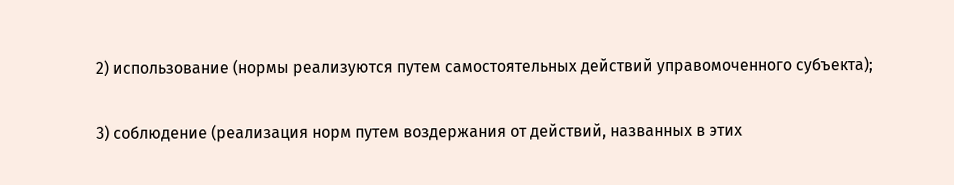2) использование (нормы реализуются путем самостоятельных действий управомоченного субъекта);

3) соблюдение (реализация норм путем воздержания от действий, названных в этих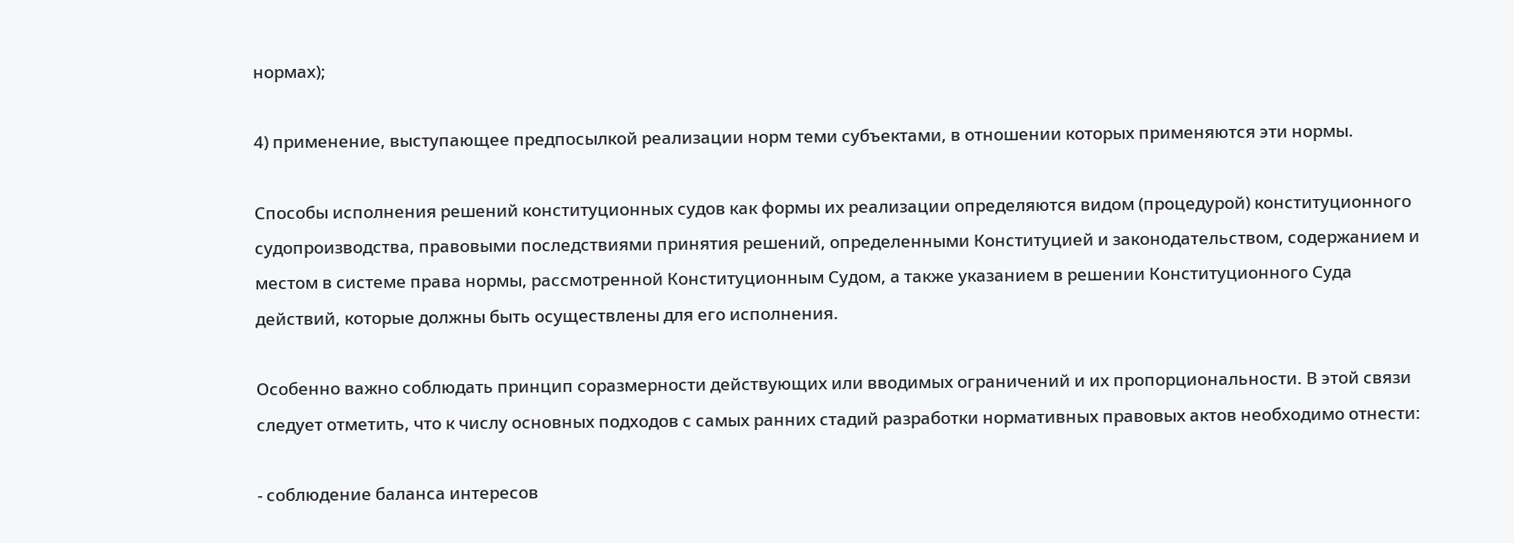нормах);

4) применение, выступающее предпосылкой реализации норм теми субъектами, в отношении которых применяются эти нормы.

Способы исполнения решений конституционных судов как формы их реализации определяются видом (процедурой) конституционного судопроизводства, правовыми последствиями принятия решений, определенными Конституцией и законодательством, содержанием и местом в системе права нормы, рассмотренной Конституционным Судом, а также указанием в решении Конституционного Суда действий, которые должны быть осуществлены для его исполнения.

Особенно важно соблюдать принцип соразмерности действующих или вводимых ограничений и их пропорциональности. В этой связи следует отметить, что к числу основных подходов с самых ранних стадий разработки нормативных правовых актов необходимо отнести:

- соблюдение баланса интересов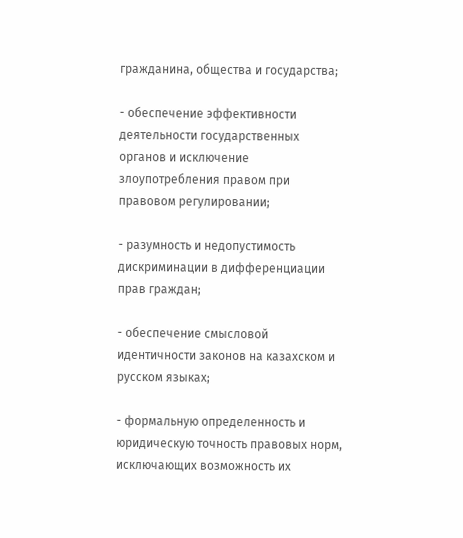гражданина, общества и государства;

- обеспечение эффективности деятельности государственных органов и исключение злоупотребления правом при правовом регулировании;

- разумность и недопустимость дискриминации в дифференциации прав граждан;

- обеспечение смысловой идентичности законов на казахском и русском языках;

- формальную определенность и юридическую точность правовых норм, исключающих возможность их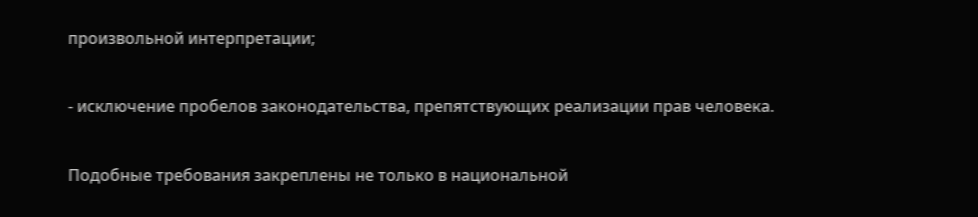произвольной интерпретации;

- исключение пробелов законодательства, препятствующих реализации прав человека.

Подобные требования закреплены не только в национальной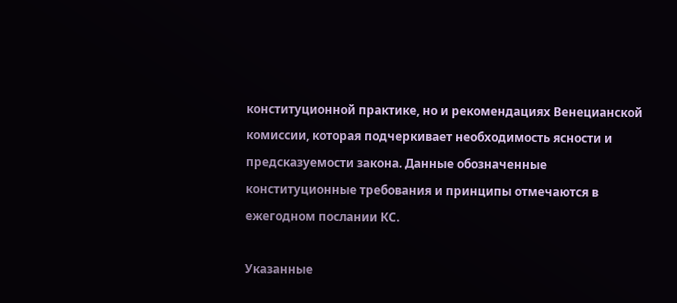конституционной практике, но и рекомендациях Венецианской комиссии, которая подчеркивает необходимость ясности и предсказуемости закона. Данные обозначенные конституционные требования и принципы отмечаются в ежегодном послании КС.

Указанные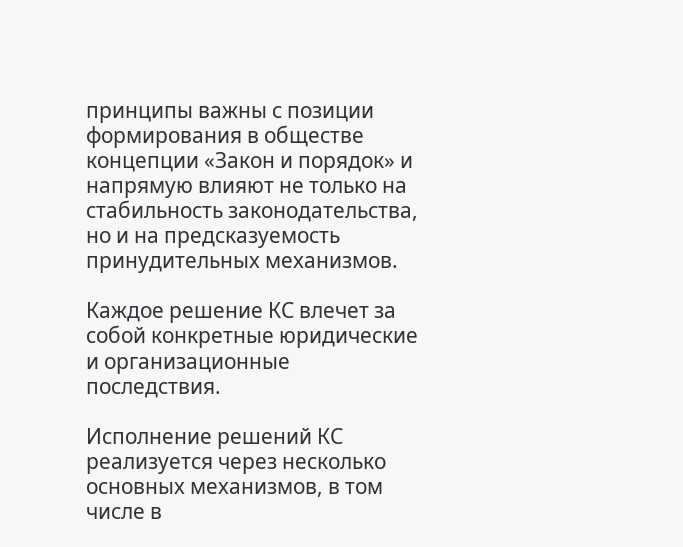принципы важны с позиции формирования в обществе концепции «Закон и порядок» и напрямую влияют не только на стабильность законодательства, но и на предсказуемость принудительных механизмов.

Каждое решение КС влечет за собой конкретные юридические и организационные последствия.

Исполнение решений КС реализуется через несколько основных механизмов, в том числе в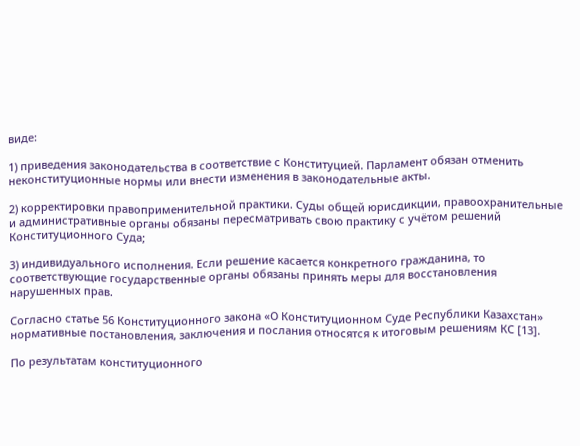виде:

1) приведения законодательства в соответствие с Конституцией. Парламент обязан отменить неконституционные нормы или внести изменения в законодательные акты.

2) корректировки правоприменительной практики. Суды общей юрисдикции, правоохранительные и административные органы обязаны пересматривать свою практику с учётом решений Конституционного Суда;

3) индивидуального исполнения. Если решение касается конкретного гражданина, то соответствующие государственные органы обязаны принять меры для восстановления нарушенных прав.

Согласно статье 56 Конституционного закона «О Конституционном Суде Республики Казахстан» нормативные постановления, заключения и послания относятся к итоговым решениям КС [13].

По результатам конституционного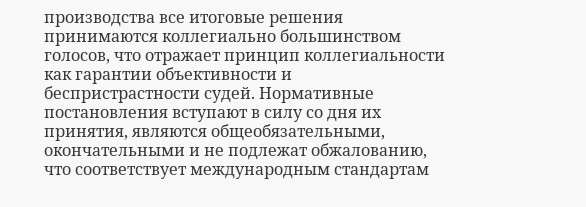производства все итоговые решения принимаются коллегиально большинством голосов, что отражает принцип коллегиальности как гарантии объективности и беспристрастности судей. Нормативные постановления вступают в силу со дня их принятия, являются общеобязательными, окончательными и не подлежат обжалованию, что соответствует международным стандартам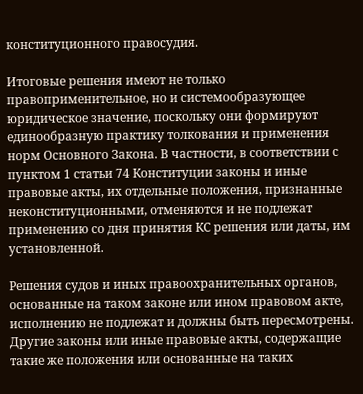конституционного правосудия.

Итоговые решения имеют не только правоприменительное, но и системообразующее юридическое значение, поскольку они формируют единообразную практику толкования и применения норм Основного Закона. В частности, в соответствии с пунктом 1 статьи 74 Конституции законы и иные правовые акты, их отдельные положения, признанные неконституционными, отменяются и не подлежат применению со дня принятия КС решения или даты, им установленной.

Решения судов и иных правоохранительных органов, основанные на таком законе или ином правовом акте, исполнению не подлежат и должны быть пересмотрены. Другие законы или иные правовые акты, содержащие такие же положения или основанные на таких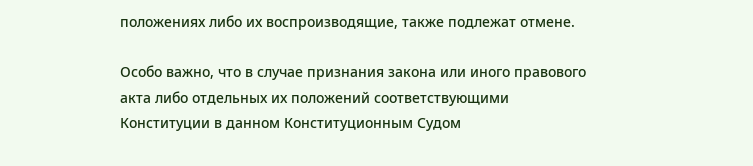положениях либо их воспроизводящие, также подлежат отмене.

Особо важно, что в случае признания закона или иного правового акта либо отдельных их положений соответствующими Конституции в данном Конституционным Судом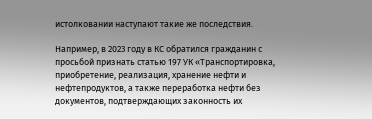истолковании наступают такие же последствия.

Например, в 2023 году в КС обратился гражданин с просьбой признать статью 197 УК «Транспортировка, приобретение, реализация, хранение нефти и нефтепродуктов, а также переработка нефти без документов, подтверждающих законность их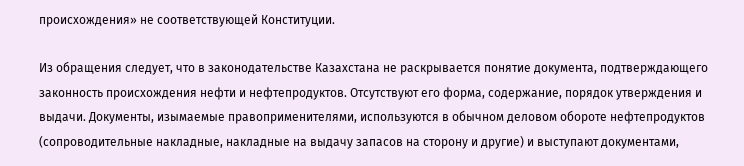происхождения» не соответствующей Конституции.

Из обращения следует, что в законодательстве Казахстана не раскрывается понятие документа, подтверждающего законность происхождения нефти и нефтепродуктов. Отсутствуют его форма, содержание, порядок утверждения и выдачи. Документы, изымаемые правоприменителями, используются в обычном деловом обороте нефтепродуктов (сопроводительные накладные, накладные на выдачу запасов на сторону и другие) и выступают документами,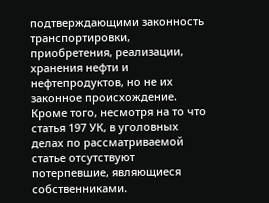подтверждающими законность транспортировки, приобретения, реализации, хранения нефти и нефтепродуктов, но не их законное происхождение. Кроме того, несмотря на то что статья 197 УК, в уголовных делах по рассматриваемой статье отсутствуют потерпевшие, являющиеся собственниками.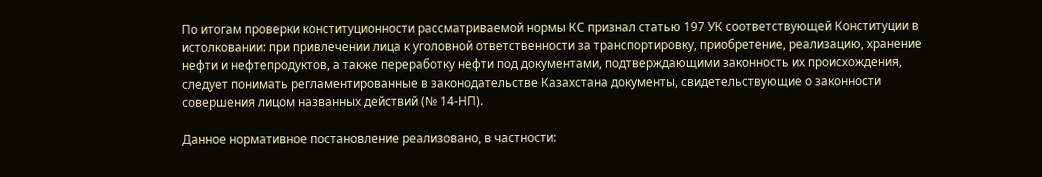По итогам проверки конституционности рассматриваемой нормы КС признал статью 197 УК соответствующей Конституции в истолковании: при привлечении лица к уголовной ответственности за транспортировку, приобретение, реализацию, хранение нефти и нефтепродуктов, а также переработку нефти под документами, подтверждающими законность их происхождения, следует понимать регламентированные в законодательстве Казахстана документы, свидетельствующие о законности совершения лицом названных действий (№ 14-НП).

Данное нормативное постановление реализовано, в частности: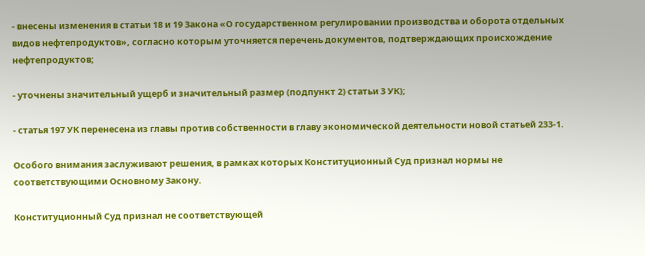- внесены изменения в статьи 18 и 19 Закона «О государственном регулировании производства и оборота отдельных видов нефтепродуктов», согласно которым уточняется перечень документов, подтверждающих происхождение нефтепродуктов;

- уточнены значительный ущерб и значительный размер (подпункт 2) статьи 3 УК);

- статья 197 УК перенесена из главы против собственности в главу экономической деятельности новой статьей 233-1.

Особого внимания заслуживают решения, в рамках которых Конституционный Суд признал нормы не соответствующими Основному Закону.

Конституционный Суд признал не соответствующей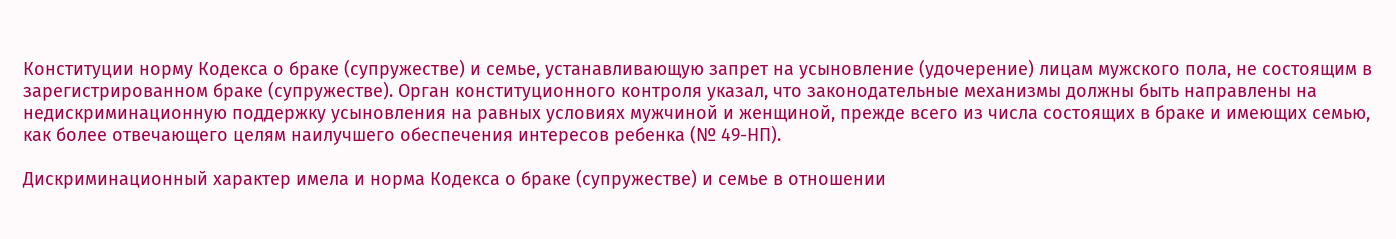Конституции норму Кодекса о браке (супружестве) и семье, устанавливающую запрет на усыновление (удочерение) лицам мужского пола, не состоящим в зарегистрированном браке (супружестве). Орган конституционного контроля указал, что законодательные механизмы должны быть направлены на недискриминационную поддержку усыновления на равных условиях мужчиной и женщиной, прежде всего из числа состоящих в браке и имеющих семью, как более отвечающего целям наилучшего обеспечения интересов ребенка (№ 49-НП).

Дискриминационный характер имела и норма Кодекса о браке (супружестве) и семье в отношении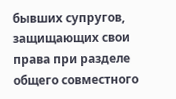бывших супругов, защищающих свои права при разделе общего совместного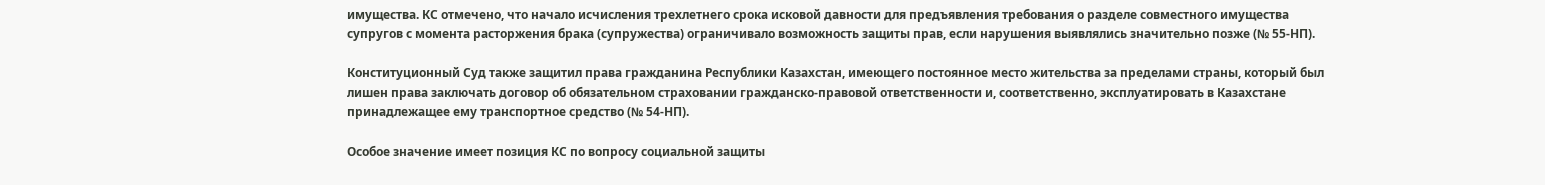имущества. КС отмечено, что начало исчисления трехлетнего срока исковой давности для предъявления требования о разделе совместного имущества супругов с момента расторжения брака (супружества) ограничивало возможность защиты прав, если нарушения выявлялись значительно позже (№ 55-НП).

Конституционный Суд также защитил права гражданина Республики Казахстан, имеющего постоянное место жительства за пределами страны, который был лишен права заключать договор об обязательном страховании гражданско-правовой ответственности и, соответственно, эксплуатировать в Казахстане принадлежащее ему транспортное средство (№ 54-НП).

Особое значение имеет позиция КС по вопросу социальной защиты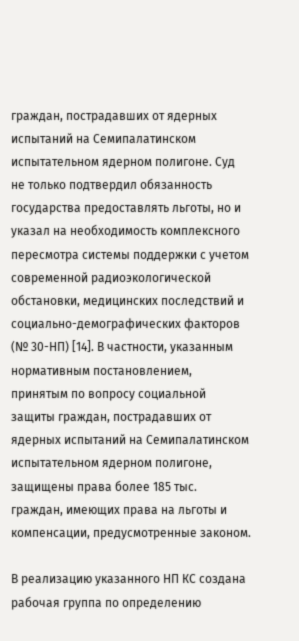граждан, пострадавших от ядерных испытаний на Семипалатинском испытательном ядерном полигоне. Суд не только подтвердил обязанность государства предоставлять льготы, но и указал на необходимость комплексного пересмотра системы поддержки с учетом современной радиоэкологической обстановки, медицинских последствий и социально-демографических факторов (№ 30-НП) [14]. В частности, указанным нормативным постановлением, принятым по вопросу социальной защиты граждан, пострадавших от ядерных испытаний на Семипалатинском испытательном ядерном полигоне, защищены права более 185 тыс. граждан, имеющих права на льготы и компенсации, предусмотренные законом.

В реализацию указанного НП КС создана рабочая группа по определению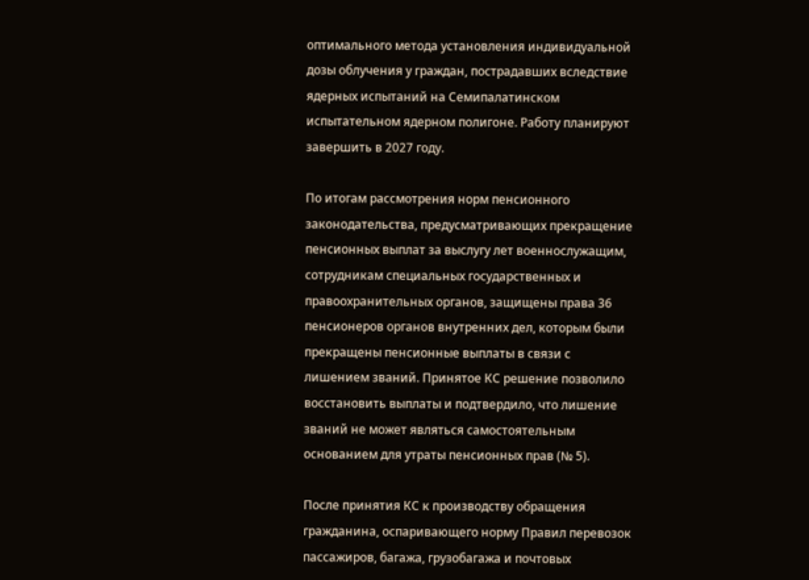оптимального метода установления индивидуальной дозы облучения у граждан, пострадавших вследствие ядерных испытаний на Семипалатинском испытательном ядерном полигоне. Работу планируют завершить в 2027 году.

По итогам рассмотрения норм пенсионного законодательства, предусматривающих прекращение пенсионных выплат за выслугу лет военнослужащим, сотрудникам специальных государственных и правоохранительных органов, защищены права 36 пенсионеров органов внутренних дел, которым были прекращены пенсионные выплаты в связи с лишением званий. Принятое КС решение позволило восстановить выплаты и подтвердило, что лишение званий не может являться самостоятельным основанием для утраты пенсионных прав (№ 5).

После принятия КС к производству обращения гражданина, оспаривающего норму Правил перевозок пассажиров, багажа, грузобагажа и почтовых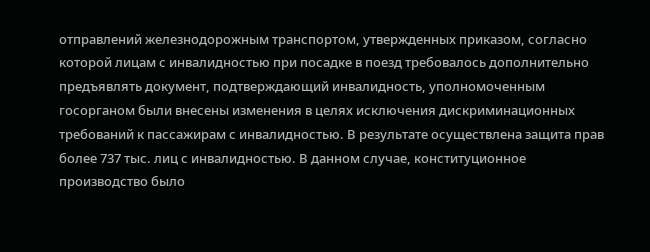отправлений железнодорожным транспортом, утвержденных приказом, согласно которой лицам с инвалидностью при посадке в поезд требовалось дополнительно предъявлять документ, подтверждающий инвалидность, уполномоченным госорганом были внесены изменения в целях исключения дискриминационных требований к пассажирам с инвалидностью. В результате осуществлена защита прав более 737 тыс. лиц с инвалидностью. В данном случае, конституционное производство было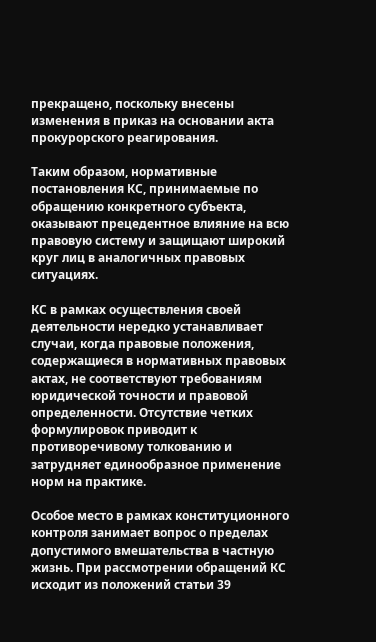прекращено, поскольку внесены изменения в приказ на основании акта прокурорского реагирования.

Таким образом, нормативные постановления КС, принимаемые по обращению конкретного субъекта, оказывают прецедентное влияние на всю правовую систему и защищают широкий круг лиц в аналогичных правовых ситуациях.

КС в рамках осуществления своей деятельности нередко устанавливает случаи, когда правовые положения, содержащиеся в нормативных правовых актах, не соответствуют требованиям юридической точности и правовой определенности. Отсутствие четких формулировок приводит к противоречивому толкованию и затрудняет единообразное применение норм на практике.

Особое место в рамках конституционного контроля занимает вопрос о пределах допустимого вмешательства в частную жизнь. При рассмотрении обращений КС исходит из положений статьи 39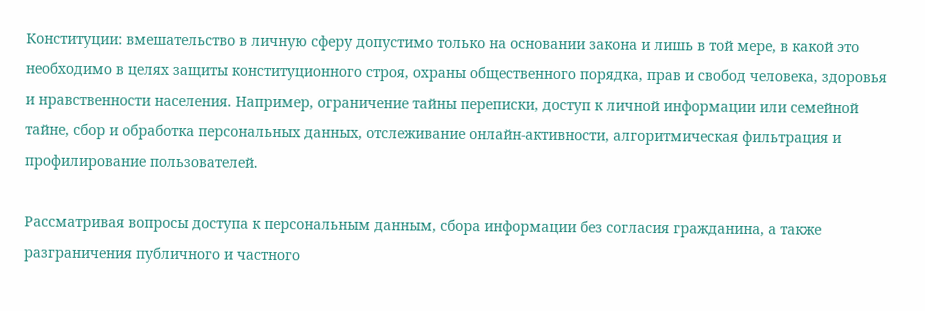Конституции: вмешательство в личную сферу допустимо только на основании закона и лишь в той мере, в какой это необходимо в целях защиты конституционного строя, охраны общественного порядка, прав и свобод человека, здоровья и нравственности населения. Например, ограничение тайны переписки, доступ к личной информации или семейной тайне, сбор и обработка персональных данных, отслеживание онлайн-активности, алгоритмическая фильтрация и профилирование пользователей.

Рассматривая вопросы доступа к персональным данным, сбора информации без согласия гражданина, а также разграничения публичного и частного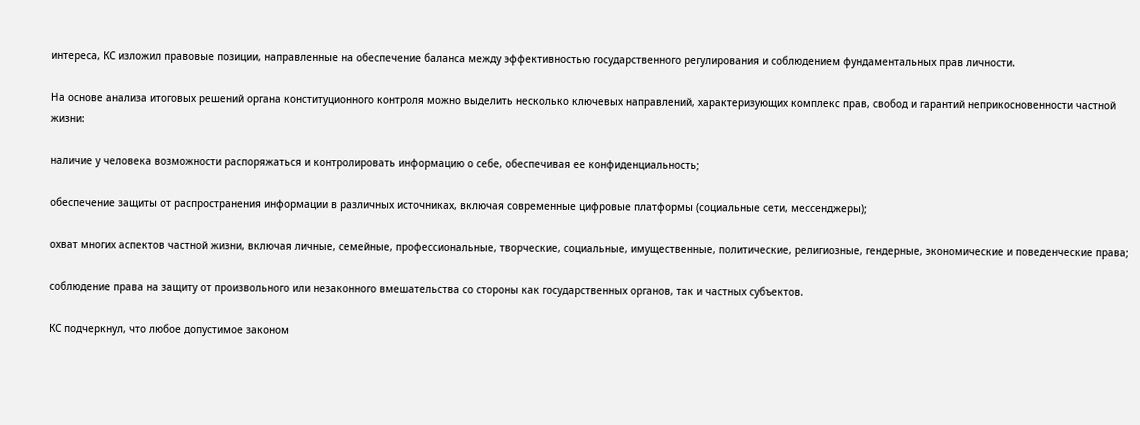интереса, КС изложил правовые позиции, направленные на обеспечение баланса между эффективностью государственного регулирования и соблюдением фундаментальных прав личности.

На основе анализа итоговых решений органа конституционного контроля можно выделить несколько ключевых направлений, характеризующих комплекс прав, свобод и гарантий неприкосновенности частной жизни:

наличие у человека возможности распоряжаться и контролировать информацию о себе, обеспечивая ее конфиденциальность;

обеспечение защиты от распространения информации в различных источниках, включая современные цифровые платформы (социальные сети, мессенджеры);

охват многих аспектов частной жизни, включая личные, семейные, профессиональные, творческие, социальные, имущественные, политические, религиозные, гендерные, экономические и поведенческие права;

соблюдение права на защиту от произвольного или незаконного вмешательства со стороны как государственных органов, так и частных субъектов.

КС подчеркнул, что любое допустимое законом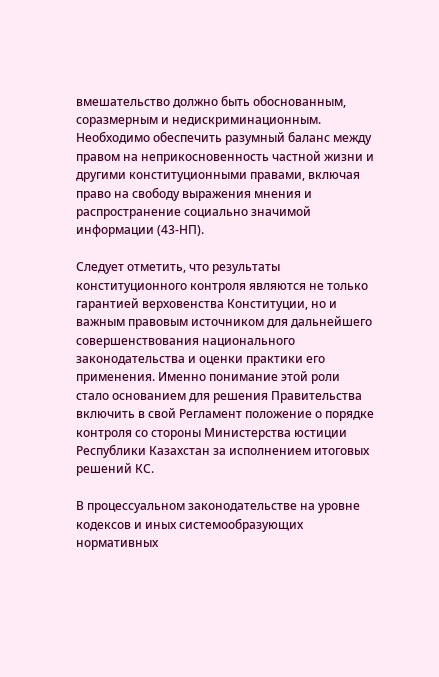вмешательство должно быть обоснованным, соразмерным и недискриминационным. Необходимо обеспечить разумный баланс между правом на неприкосновенность частной жизни и другими конституционными правами, включая право на свободу выражения мнения и распространение социально значимой информации (43-НП).

Следует отметить, что результаты конституционного контроля являются не только гарантией верховенства Конституции, но и важным правовым источником для дальнейшего совершенствования национального законодательства и оценки практики его применения. Именно понимание этой роли стало основанием для решения Правительства включить в свой Регламент положение о порядке контроля со стороны Министерства юстиции Республики Казахстан за исполнением итоговых решений КС.

В процессуальном законодательстве на уровне кодексов и иных системообразующих нормативных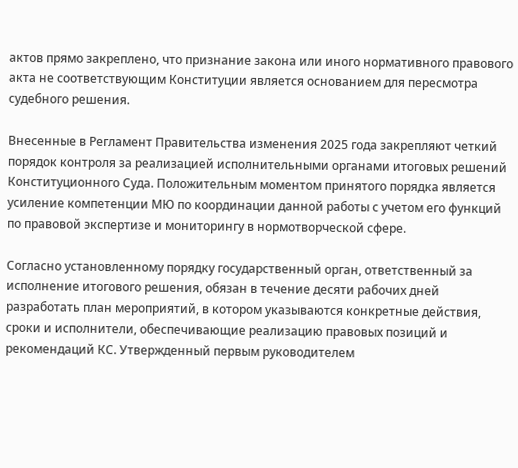актов прямо закреплено, что признание закона или иного нормативного правового акта не соответствующим Конституции является основанием для пересмотра судебного решения.

Внесенные в Регламент Правительства изменения 2025 года закрепляют четкий порядок контроля за реализацией исполнительными органами итоговых решений Конституционного Суда. Положительным моментом принятого порядка является усиление компетенции МЮ по координации данной работы с учетом его функций по правовой экспертизе и мониторингу в нормотворческой сфере.

Согласно установленному порядку государственный орган, ответственный за исполнение итогового решения, обязан в течение десяти рабочих дней разработать план мероприятий, в котором указываются конкретные действия, сроки и исполнители, обеспечивающие реализацию правовых позиций и рекомендаций КС. Утвержденный первым руководителем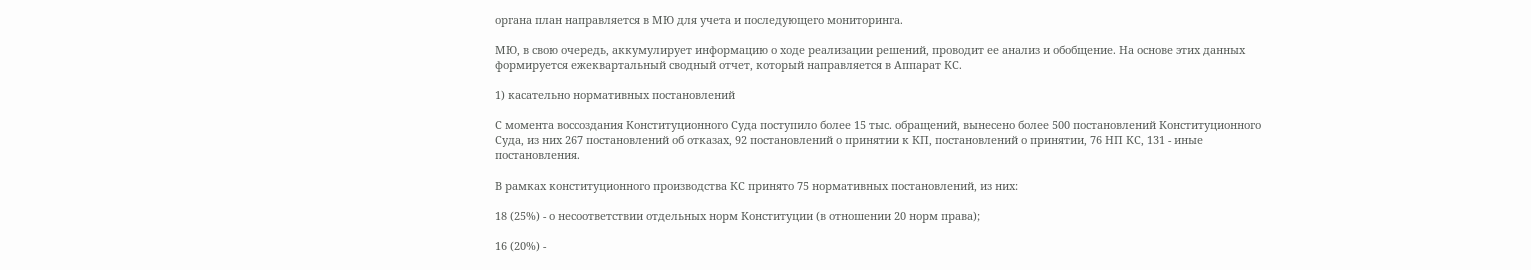органа план направляется в МЮ для учета и последующего мониторинга.

МЮ, в свою очередь, аккумулирует информацию о ходе реализации решений, проводит ее анализ и обобщение. На основе этих данных формируется ежеквартальный сводный отчет, который направляется в Аппарат КС.

1) касательно нормативных постановлений

С момента воссоздания Конституционного Суда поступило более 15 тыс. обращений, вынесено более 500 постановлений Конституционного Суда, из них 267 постановлений об отказах, 92 постановлений о принятии к КП, постановлений о принятии, 76 НП КС, 131 - иные постановления.

В рамках конституционного производства КС принято 75 нормативных постановлений, из них:

18 (25%) - о несоответствии отдельных норм Конституции (в отношении 20 норм права);

16 (20%) -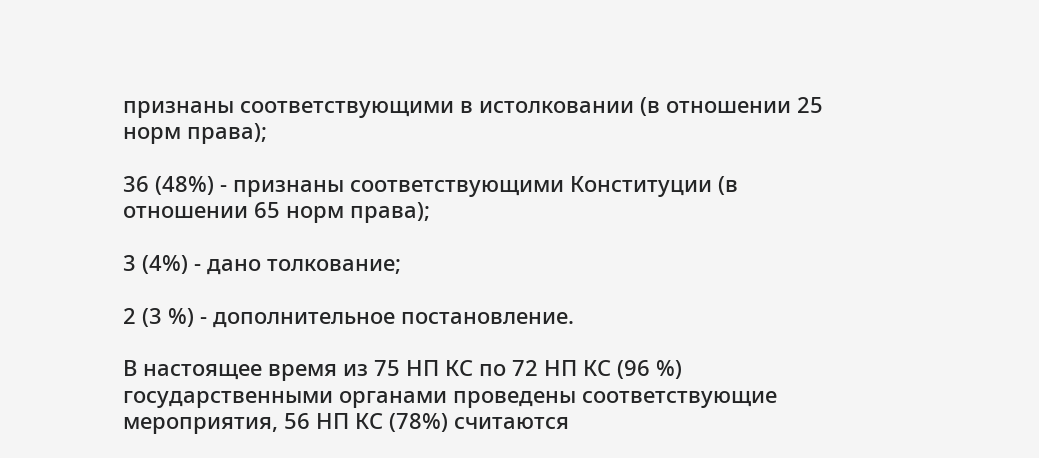признаны соответствующими в истолковании (в отношении 25 норм права);

36 (48%) - признаны соответствующими Конституции (в отношении 65 норм права);

3 (4%) - дано толкование;

2 (3 %) - дополнительное постановление.

В настоящее время из 75 НП КС по 72 НП КС (96 %) государственными органами проведены соответствующие мероприятия, 56 НП КС (78%) считаются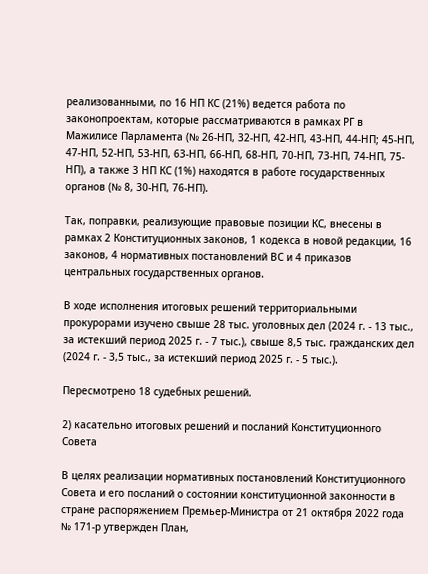реализованными, по 16 НП КС (21%) ведется работа по законопроектам, которые рассматриваются в рамках РГ в Мажилисе Парламента (№ 26-НП, 32-НП, 42-НП, 43-НП, 44-НП; 45-НП, 47-НП, 52-НП, 53-НП, 63-НП, 66-НП, 68-НП, 70-НП, 73-НП, 74-НП, 75-НП), а также 3 НП КС (1%) находятся в работе государственных органов (№ 8, 30-НП, 76-НП).

Так, поправки, реализующие правовые позиции КС, внесены в рамках 2 Конституционных законов, 1 кодекса в новой редакции, 16 законов, 4 нормативных постановлений ВС и 4 приказов центральных государственных органов.

В ходе исполнения итоговых решений территориальными прокурорами изучено свыше 28 тыс. уголовных дел (2024 г. - 13 тыс., за истекший период 2025 г. - 7 тыс.), свыше 8,5 тыс. гражданских дел (2024 г. - 3,5 тыс., за истекший период 2025 г. - 5 тыс.).

Пересмотрено 18 судебных решений.

2) касательно итоговых решений и посланий Конституционного Совета

В целях реализации нормативных постановлений Конституционного Совета и его посланий о состоянии конституционной законности в стране распоряжением Премьер-Министра от 21 октября 2022 года № 171-р утвержден План,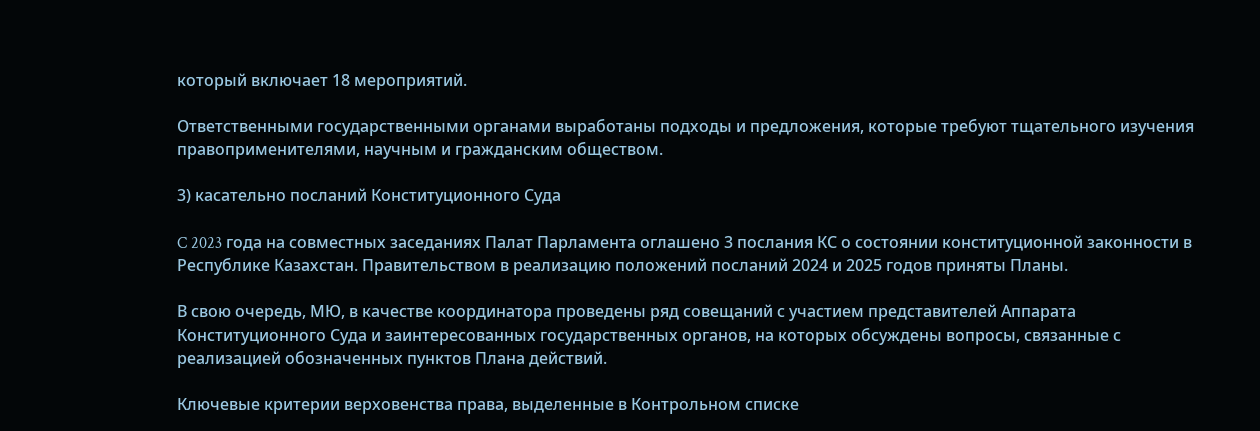который включает 18 мероприятий.

Ответственными государственными органами выработаны подходы и предложения, которые требуют тщательного изучения правоприменителями, научным и гражданским обществом.

3) касательно посланий Конституционного Суда

C 2023 года на совместных заседаниях Палат Парламента оглашено 3 послания КС о состоянии конституционной законности в Республике Казахстан. Правительством в реализацию положений посланий 2024 и 2025 годов приняты Планы.

В свою очередь, МЮ, в качестве координатора проведены ряд совещаний с участием представителей Аппарата Конституционного Суда и заинтересованных государственных органов, на которых обсуждены вопросы, связанные с реализацией обозначенных пунктов Плана действий.

Ключевые критерии верховенства права, выделенные в Контрольном списке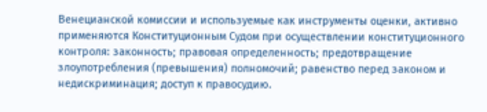Венецианской комиссии и используемые как инструменты оценки, активно применяются Конституционным Судом при осуществлении конституционного контроля: законность; правовая определенность; предотвращение злоупотребления (превышения) полномочий; равенство перед законом и недискриминация; доступ к правосудию.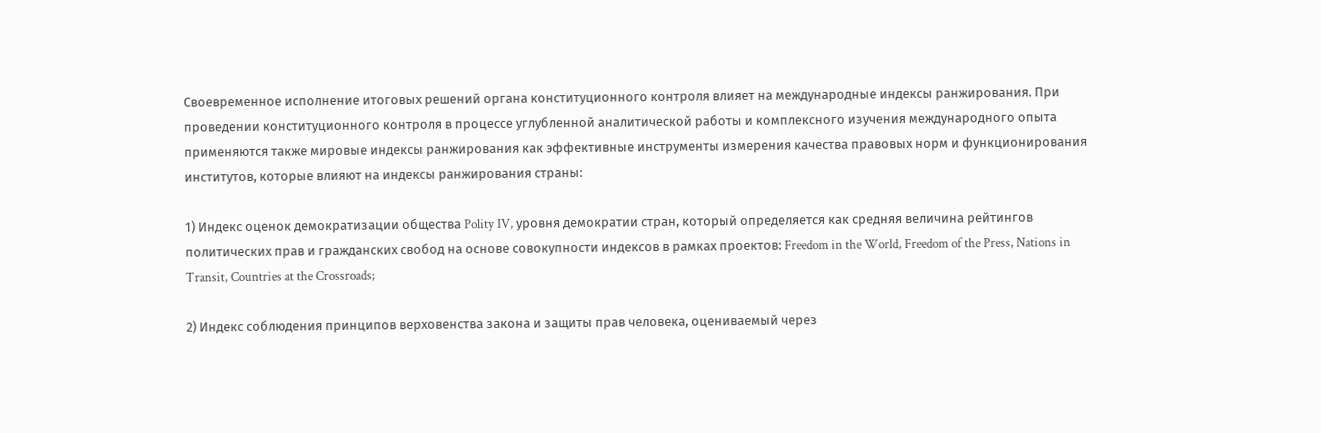Своевременное исполнение итоговых решений органа конституционного контроля влияет на международные индексы ранжирования. При проведении конституционного контроля в процессе углубленной аналитической работы и комплексного изучения международного опыта применяются также мировые индексы ранжирования как эффективные инструменты измерения качества правовых норм и функционирования институтов, которые влияют на индексы ранжирования страны:

1) Индекс оценок демократизации общества Polity IV, уровня демократии стран, который определяется как средняя величина рейтингов политических прав и гражданских свобод на основе совокупности индексов в рамках проектов: Freedom in the World, Freedom of the Press, Nations in Transit, Countries at the Crossroads;

2) Индекс соблюдения принципов верховенства закона и защиты прав человека, оцениваемый через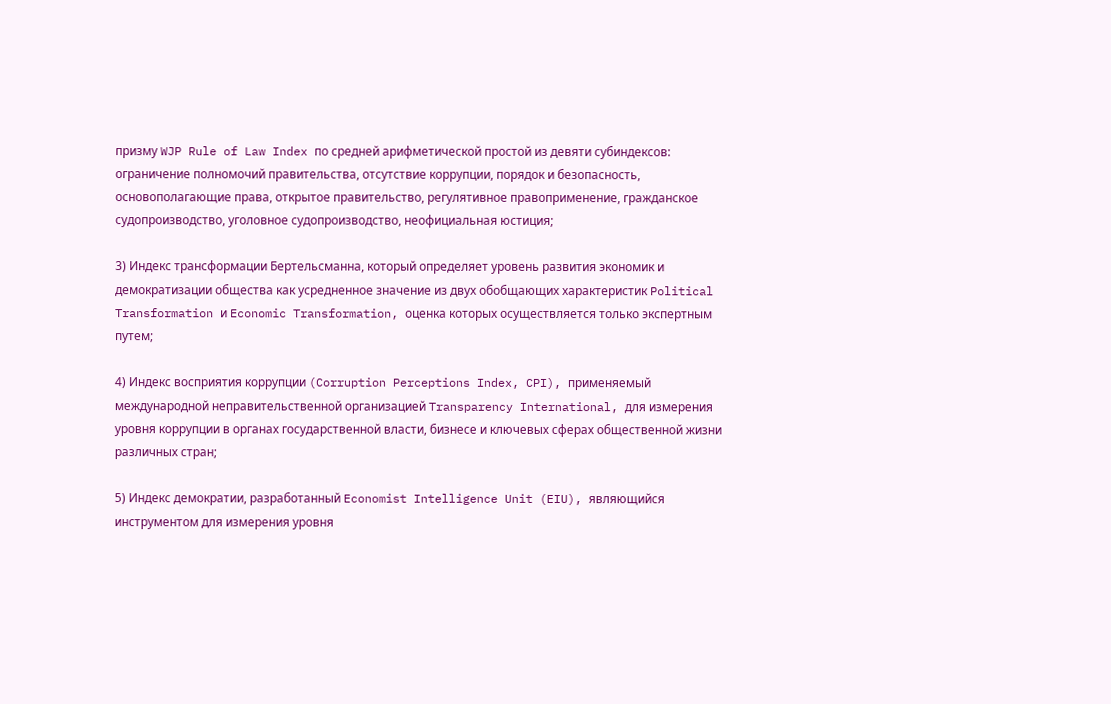призму WJP Rule of Law Index по средней арифметической простой из девяти субиндексов: ограничение полномочий правительства, отсутствие коррупции, порядок и безопасность, основополагающие права, открытое правительство, регулятивное правоприменение, гражданское судопроизводство, уголовное судопроизводство, неофициальная юстиция;

3) Индекс трансформации Бертельсманна, который определяет уровень развития экономик и демократизации общества как усредненное значение из двух обобщающих характеристик Political Transformation и Economic Transformation, оценка которых осуществляется только экспертным путем;

4) Индекс восприятия коррупции (Corruption Perceptions Index, CPI), применяемый международной неправительственной организацией Transparency International, для измерения уровня коррупции в органах государственной власти, бизнесе и ключевых сферах общественной жизни различных стран;

5) Индекс демократии, разработанный Economist Intelligence Unit (EIU), являющийся инструментом для измерения уровня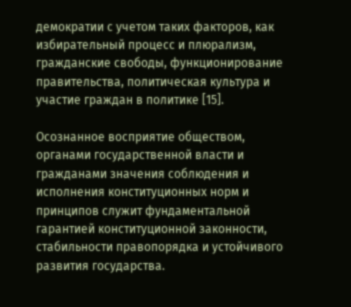демократии с учетом таких факторов, как избирательный процесс и плюрализм, гражданские свободы, функционирование правительства, политическая культура и участие граждан в политике [15].

Осознанное восприятие обществом, органами государственной власти и гражданами значения соблюдения и исполнения конституционных норм и принципов служит фундаментальной гарантией конституционной законности, стабильности правопорядка и устойчивого развития государства.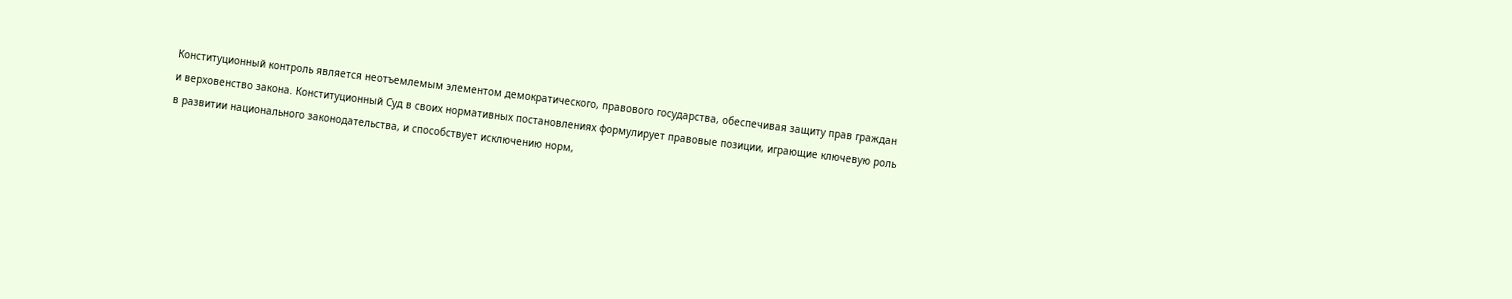Конституционный контроль является неотъемлемым элементом демократического, правового государства, обеспечивая защиту прав граждан и верховенство закона. Конституционный Суд в своих нормативных постановлениях формулирует правовые позиции, играющие ключевую роль в развитии национального законодательства, и способствует исключению норм,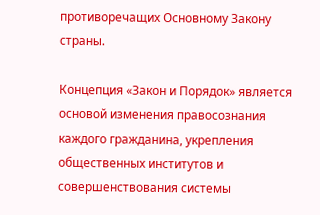противоречащих Основному Закону страны.

Концепция «Закон и Порядок» является основой изменения правосознания каждого гражданина, укрепления общественных институтов и совершенствования системы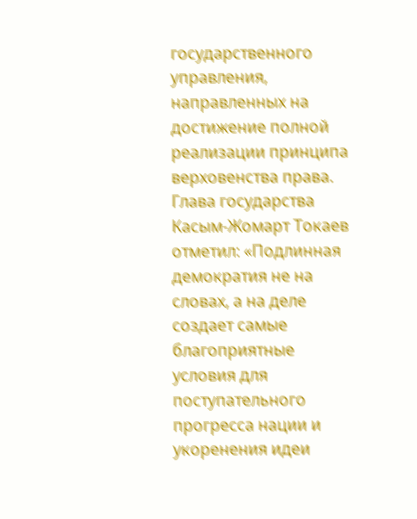государственного управления, направленных на достижение полной реализации принципа верховенства права. Глава государства Касым-Жомарт Токаев отметил: «Подлинная демократия не на словах, а на деле создает самые благоприятные условия для поступательного прогресса нации и укоренения идеи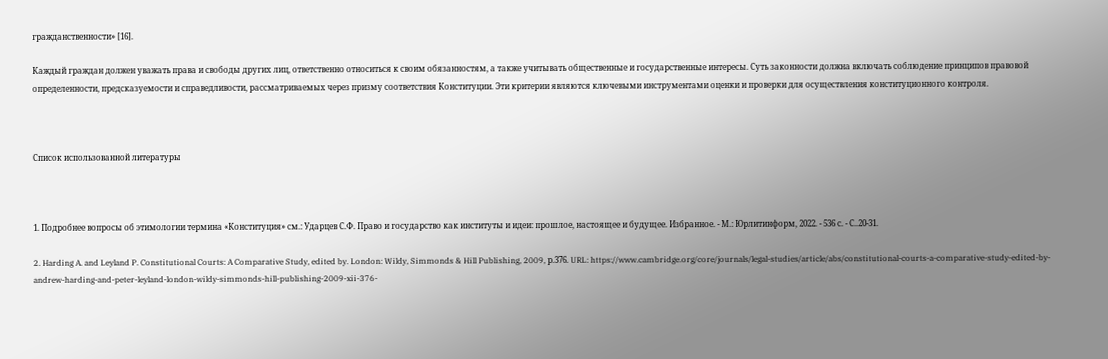гражданственности» [16].

Каждый граждан должен уважать права и свободы других лиц, ответственно относиться к своим обязанностям, а также учитывать общественные и государственные интересы. Суть законности должна включать соблюдение принципов правовой определенности, предсказуемости и справедливости, рассматриваемых через призму соответствия Конституции. Эти критерии являются ключевыми инструментами оценки и проверки для осуществления конституционного контроля.



Список использованной литературы



1. Подробнее вопросы об этимологии термина «Конституция» см.: Ударцев С.Ф. Право и государство как институты и идеи: прошлое, настоящее и будущее. Избранное. - М.: Юрлитинформ, 2022. - 536 с. - С..20-31.

2. Harding A. and Leyland P. Constitutional Courts: A Comparative Study, edited by. London: Wildy, Simmonds & Hill Publishing, 2009, р.376. URL: https://www.cambridge.org/core/journals/legal-studies/article/abs/constitutional-courts-a-comparative-study-edited-by-andrew-harding-and-peter-leyland-london-wildy-simmonds-hill-publishing-2009-xii-376-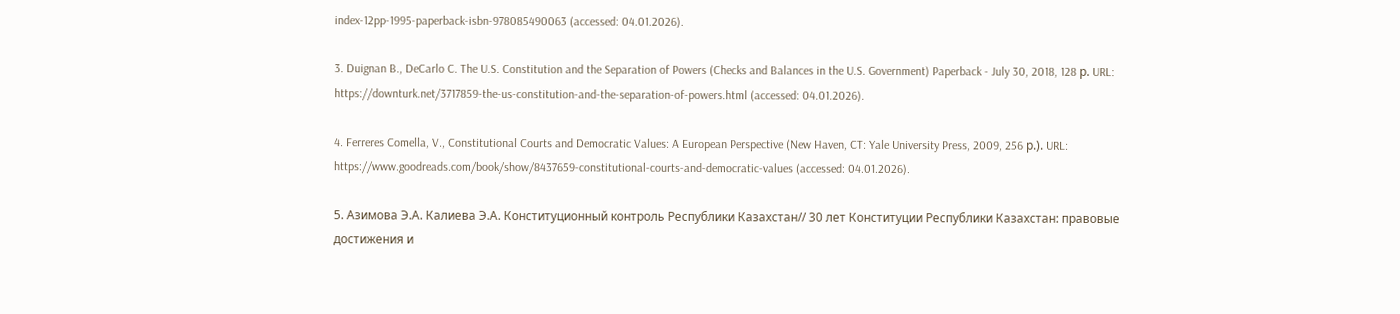index-12pp-1995-paperback-isbn-978085490063 (accessed: 04.01.2026).

3. Duignan B., DeCarlo C. The U.S. Constitution and the Separation of Powers (Checks and Balances in the U.S. Government) Paperback - July 30, 2018, 128 р. URL: https://downturk.net/3717859-the-us-constitution-and-the-separation-of-powers.html (accessed: 04.01.2026).

4. Ferreres Comella, V., Constitutional Courts and Democratic Values: A European Perspective (New Haven, CT: Yale University Press, 2009, 256 р.). URL: https://www.goodreads.com/book/show/8437659-constitutional-courts-and-democratic-values (accessed: 04.01.2026).

5. Азимова Э.А. Калиева Э.А. Конституционный контроль Республики Казахстан// 30 лет Конституции Республики Казахстан: правовые достижения и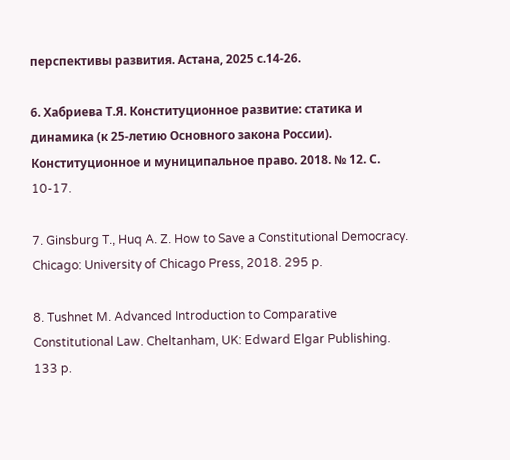перспективы развития. Астана, 2025 с.14-26.

6. Хабриева Т.Я. Конституционное развитие: статика и динамика (к 25-летию Основного закона России). Конституционное и муниципальное право. 2018. № 12. С. 10-17.

7. Ginsburg T., Huq A. Z. How to Save a Constitutional Democracy. Chicago: University of Chicago Press, 2018. 295 p.

8. Tushnet M. Advanced Introduction to Comparative Constitutional Law. Cheltanham, UK: Edward Elgar Publishing. 133 p.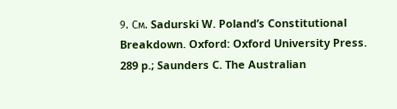9. См. Sadurski W. Poland’s Constitutional Breakdown. Oxford: Oxford University Press. 289 p.; Saunders C. The Australian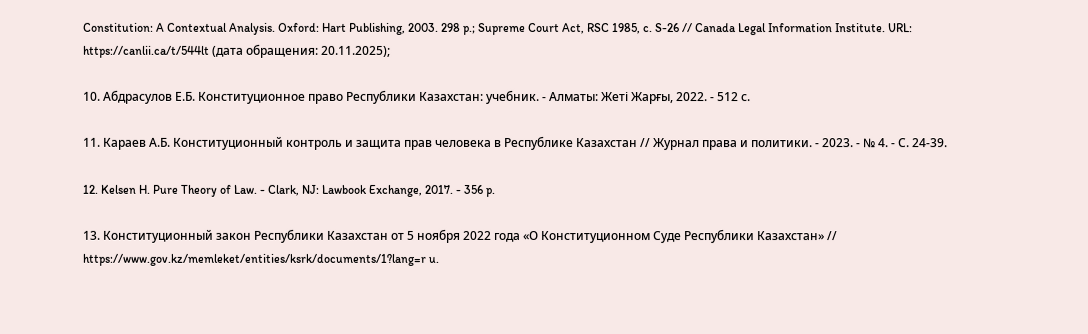Constitution: A Contextual Analysis. Oxford: Hart Publishing, 2003. 298 p.; Supreme Court Act, RSC 1985, c. S-26 // Canada Legal Information Institute. URL: https://canlii.ca/t/544lt (дата обращения: 20.11.2025);

10. Абдрасулов Е.Б. Конституционное право Республики Казахстан: учебник. - Алматы: Жеті Жарғы, 2022. - 512 с.

11. Караев А.Б. Конституционный контроль и защита прав человека в Республике Казахстан // Журнал права и политики. - 2023. - № 4. - С. 24-39.

12. Kelsen H. Pure Theory of Law. - Clark, NJ: Lawbook Exchange, 2017. - 356 p.

13. Конституционный закон Республики Казахстан от 5 ноября 2022 года «О Конституционном Суде Республики Казахстан» // https://www.gov.kz/memleket/entities/ksrk/documents/1?lang=r u.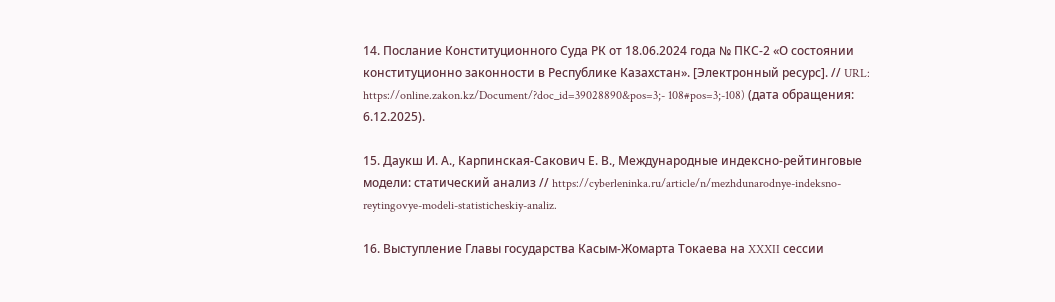14. Послание Конституционного Суда РК от 18.06.2024 года № ПКС-2 «О состоянии конституционно законности в Республике Казахстан». [Электронный ресурс]. // URL: https://online.zakon.kz/Document/?doc_id=39028890&pos=3;- 108#pos=3;-108) (дата обращения: 6.12.2025).

15. Даукш И. А., Карпинская-Сакович Е. В., Международные индексно-рейтинговые модели: статический анализ // https://cyberleninka.ru/article/n/mezhdunarodnye-indeksno- reytingovye-modeli-statisticheskiy-analiz.

16. Выступление Главы государства Касым-Жомарта Токаева на XXXII сессии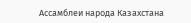Ассамблеи народа Казахстана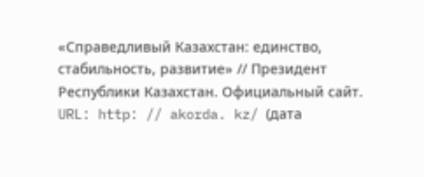«Справедливый Казахстан: единство, стабильность, развитие» // Президент Республики Казахстан. Официальный сайт. URL: http: // akorda. kz/ (дата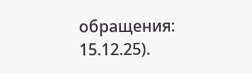обращения: 15.12.25).